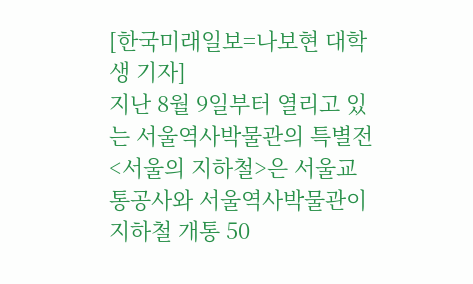[한국미래일보=나보현 대학생 기자]
지난 8월 9일부터 열리고 있는 서울역사박물관의 특별전 <서울의 지하철>은 서울교통공사와 서울역사박물관이 지하철 개통 50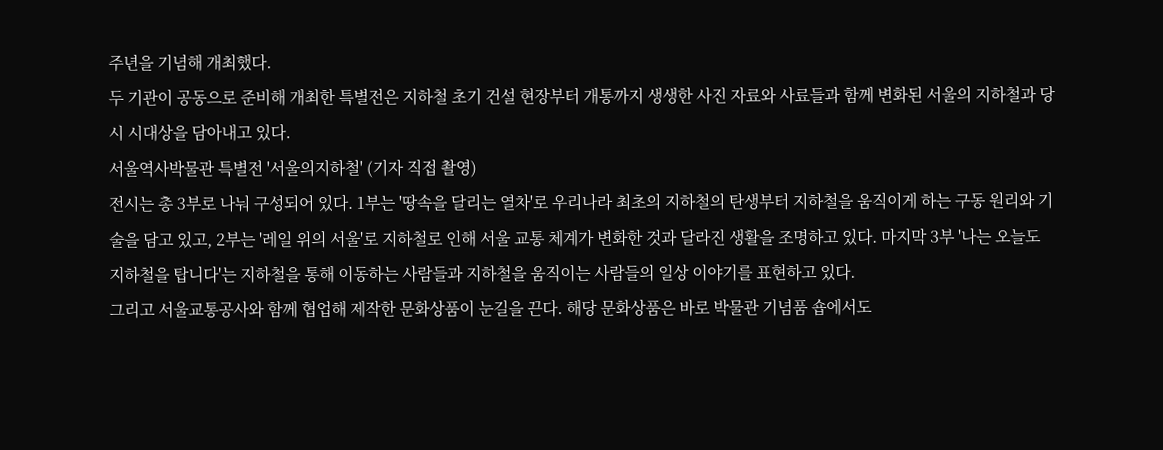주년을 기념해 개최했다.
두 기관이 공동으로 준비해 개최한 특별전은 지하철 초기 건설 현장부터 개통까지 생생한 사진 자료와 사료들과 함께 변화된 서울의 지하철과 당시 시대상을 담아내고 있다.
서울역사박물관 특별전 '서울의지하철' (기자 직접 촬영)
전시는 총 3부로 나눠 구성되어 있다. 1부는 '땅속을 달리는 열차'로 우리나라 최초의 지하철의 탄생부터 지하철을 움직이게 하는 구동 원리와 기술을 담고 있고, 2부는 '레일 위의 서울'로 지하철로 인해 서울 교통 체계가 변화한 것과 달라진 생활을 조명하고 있다. 마지막 3부 '나는 오늘도 지하철을 탑니다'는 지하철을 통해 이동하는 사람들과 지하철을 움직이는 사람들의 일상 이야기를 표현하고 있다.
그리고 서울교통공사와 함께 협업해 제작한 문화상품이 눈길을 끈다. 해당 문화상품은 바로 박물관 기념품 숍에서도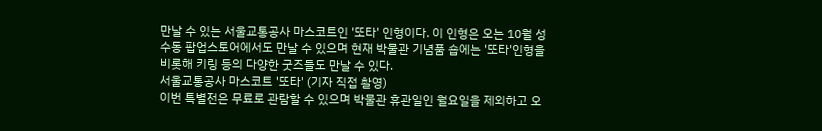만날 수 있는 서울교통공사 마스코트인 '또타' 인형이다. 이 인형은 오는 10월 성수동 팝업스토어에서도 만날 수 있으며 현재 박물관 기념품 숍에는 '또타'인형을 비롯해 키링 등의 다양한 굿즈들도 만날 수 있다.
서울교통공사 마스코트 '또타' (기자 직접 촬영)
이번 특별전은 무료로 관람할 수 있으며 박물관 휴관일인 월요일을 제외하고 오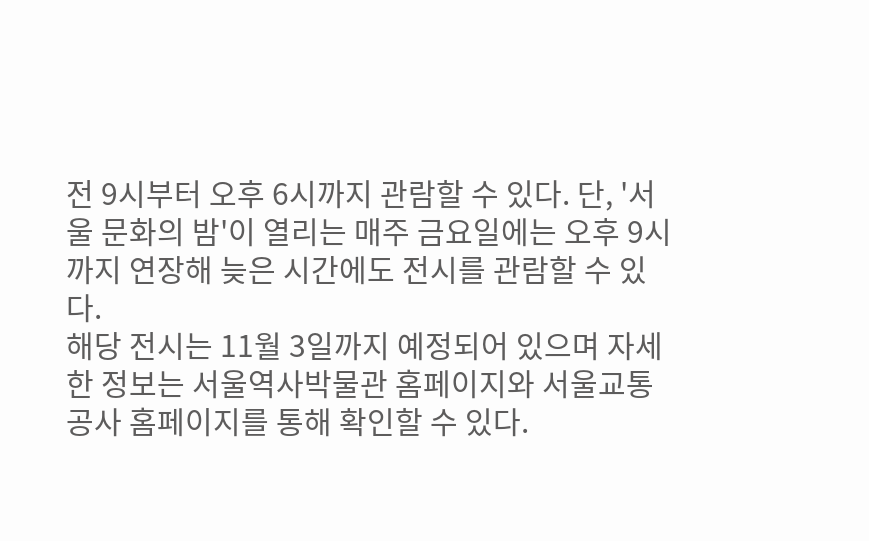전 9시부터 오후 6시까지 관람할 수 있다. 단, '서울 문화의 밤'이 열리는 매주 금요일에는 오후 9시까지 연장해 늦은 시간에도 전시를 관람할 수 있다.
해당 전시는 11월 3일까지 예정되어 있으며 자세한 정보는 서울역사박물관 홈페이지와 서울교통공사 홈페이지를 통해 확인할 수 있다.